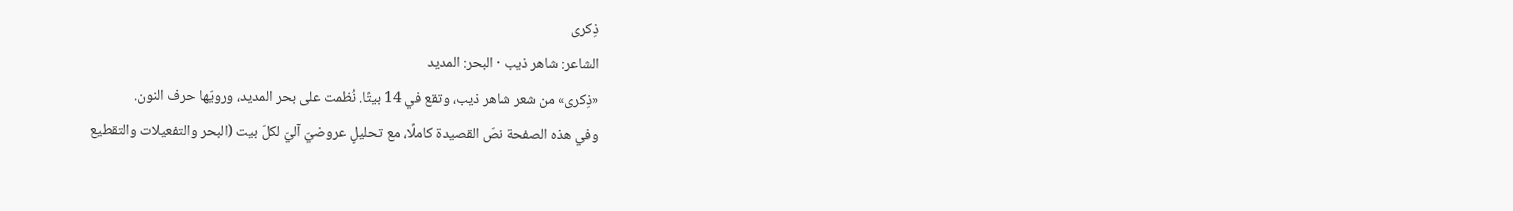ذِكرى
الشاعر: شاهر ذيب · البحر: المديد
«ذِكرى» من شعر شاهر ذيب، وتقع في 14 بيتًا. نُظمت على بحر المديد، ورويّها حرف النون.
وفي هذه الصفحة نصّ القصيدة كاملًا، مع تحليلٍ عروضيّ آليّ لكلّ بيت (البحر والتفعيلات والتقطيع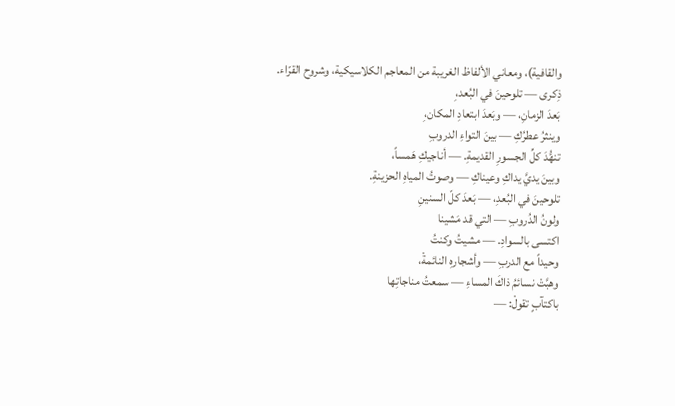والقافية)، ومعاني الألفاظ الغريبة من المعاجم الكلاسيكية، وشروح القرّاء.
ذِكرى — تلوحينَ في البُعد،ِ
بَعدَ الزمانِ، — وبَعدَ ابتعادِ المكان،ِ
وينثرُ عطرُكِ — بينَ التواءِ الدروبِ
تنهُّدَ كلِّ الجسورِ القديمةِ. — أناجيكِ هَمساً،
وبينَ يديَّ يداكِ وعيناكِ — وصوتُ المياهِ الحزينةِ.
تلوحينَ في البُعدِ، — بَعدَ كلّ السنينِ
ولونُ الدُروبِ — التي قد مَشينا
اكتسى بالسوادِ. — مشيتُ وكنتُ
وحيداً مع الدربِ — وأشجارهِ النائمةْ،
وهبَّتْ نسائمُ ذاكَ المساءِ — سمعتُ مناجاتِها
باكتآبٍ تقولْ: —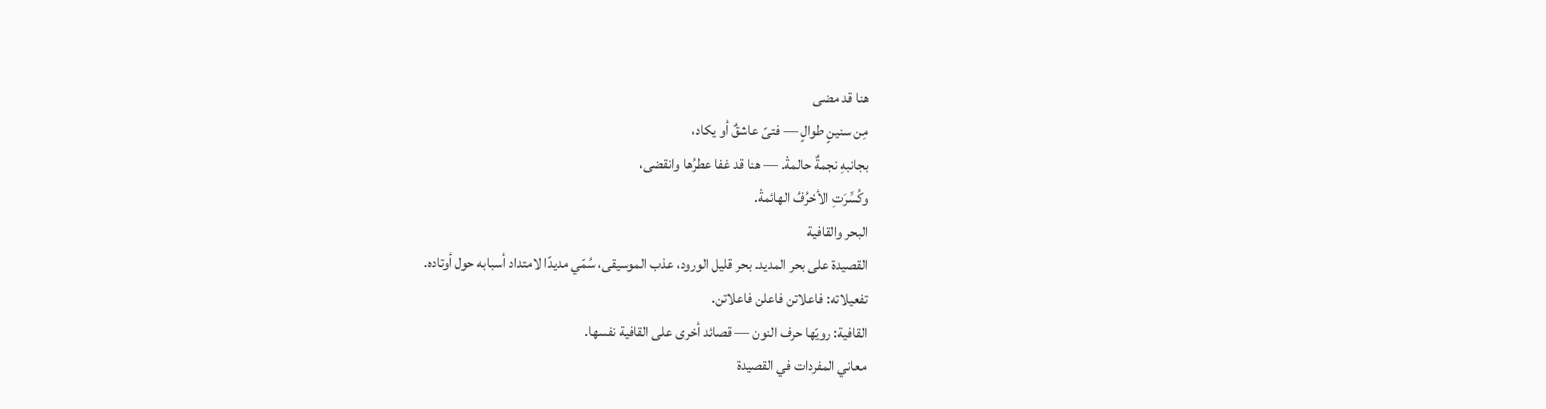هنا قد مضى
مِن سنينٍ طوالٍ — فتىً عاشقٌ أو يكاد،
بجانبهِ نجمةٌ حالمةْ. — هنا قد غفا عطرُها وانقضى،
وكُسِّرَتِ الأحْرُفُ الهائمةْ.
البحر والقافية
القصيدة على بحر المديد. بحر قليل الورود، عذب الموسيقى، سُمّي مديدًا لامتداد أسبابه حول أوتاده.
تفعيلاته: فاعلاتن فاعلن فاعلاتن.
القافية: رويّها حرف النون — قصائد أخرى على القافية نفسها.
معاني المفردات في القصيدة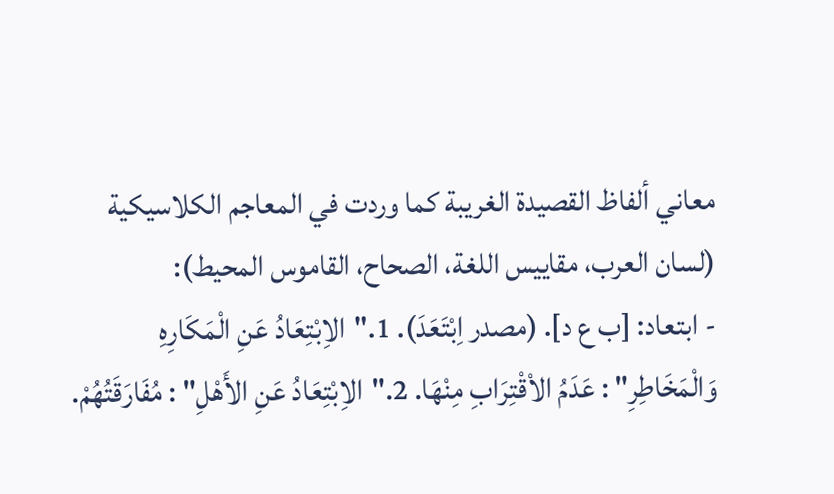معاني ألفاظ القصيدة الغريبة كما وردت في المعاجم الكلاسيكية (لسان العرب، مقاييس اللغة، الصحاح، القاموس المحيط):
- ابتعاد: [ب ع د]. (مصدر اِبْتَعَدَ). 1."الاِبْتِعَادُ عَنِ الْمَكَارِهِ وَالْمَخَاطِرِ" : عَدَمُ الاْقْتِرَابِ مِنْهَا. 2."الاِبْتِعَادُ عَنِ الأَهْلِ" : مُفَارَقَتُهُمْ.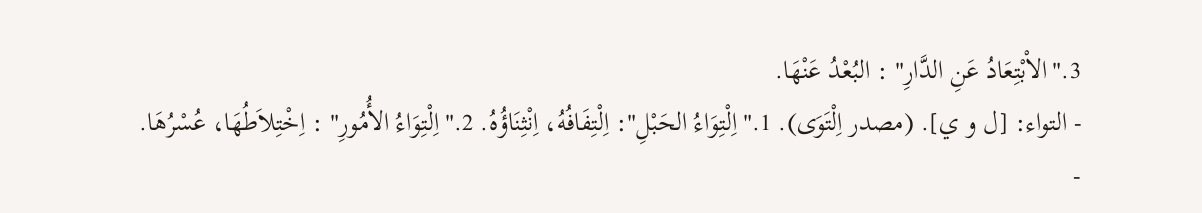3."الاْبْتِعَادُ عَنِ الدَّارِ" : البُعْدُ عَنْهَا.
- التواء: [ل و ي]. (مصدر اِلْتَوَى). 1."اِلْتِوَاءُ الحَبْلِ": اِلْتِفَافُهُ، اِنْثِنَاؤُهُ. 2."اِلْتِوَاءُ الأُمُورِ" : اِخْتِلاَطُهَا، عُسْرُهَا.
-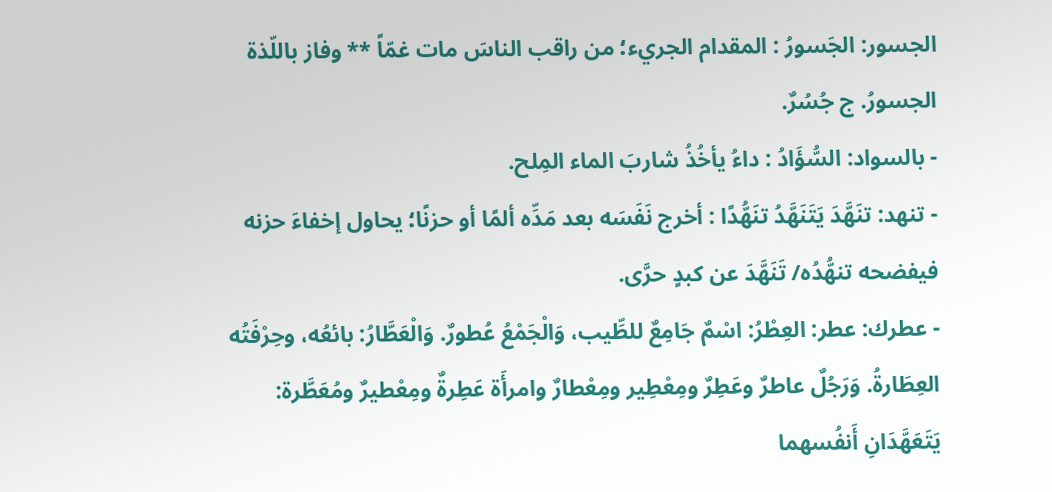الجسور: الجَسورُ : المقدام الجريء؛ من راقب الناسَ مات غمّاً ** وفاز باللّذة الجسورُ. ج جُسُرٌ.
- بالسواد: السُّؤَادُ : داءُ يأخُذُ شاربَ الماء المِلح.
- تنهد: تنَهَّدَ يَتَنَهَّدُ تنَهُّدًا : أخرج نَفَسَه بعد مَدِّه ألمًا أو حزنًا؛ يحاول إخفاءَ حزنه فيفضحه تنهُّدُه/ تَنَهَّدَ عن كبدٍ حرَّى.
- عطرك: عطر: العِطْرُ: اسْمٌ جَامِعٌ للطِّيب، وَالْجَمْعُ عُطورٌ. وَالْعَطَّارُ: بائعُه، وحِرْفَتُه العِطَارةُ. وَرَجُلٌ عاطرٌ وعَطِرٌ ومِعْطِير ومِعْطارٌ وامرأَة عَطِرةٌ ومِعْطيرٌ ومُعَطَّرة: يَتَعَهَّدَانِ أَنفُسهما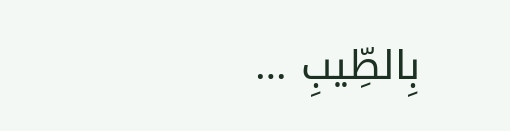بِالطِّيبِ …